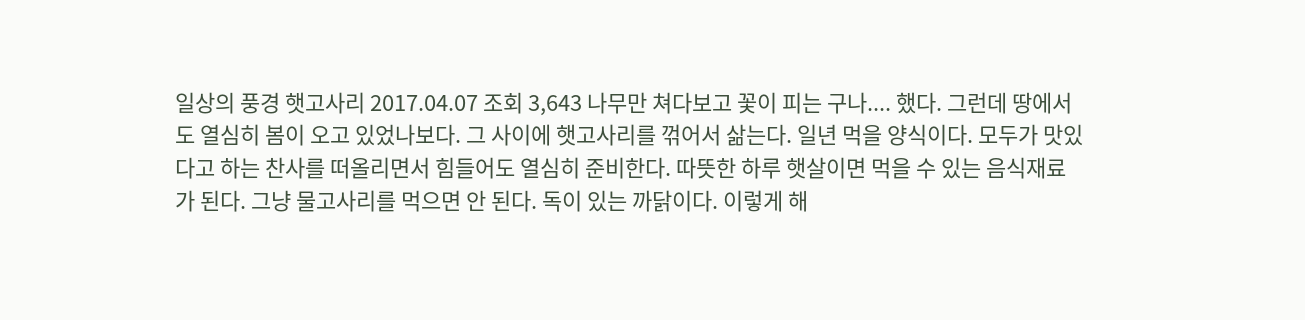일상의 풍경 햇고사리 2017.04.07 조회 3,643 나무만 쳐다보고 꽃이 피는 구나.... 했다. 그런데 땅에서도 열심히 봄이 오고 있었나보다. 그 사이에 햇고사리를 꺾어서 삶는다. 일년 먹을 양식이다. 모두가 맛있다고 하는 찬사를 떠올리면서 힘들어도 열심히 준비한다. 따뜻한 하루 햇살이면 먹을 수 있는 음식재료가 된다. 그냥 물고사리를 먹으면 안 된다. 독이 있는 까닭이다. 이렇게 해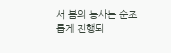서 봄의 농사는 순조롭게 진행되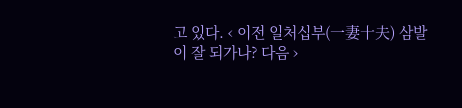고 있다. ‹ 이전 일처십부(一妻十夫) 삼발이 잘 되가나? 다음 ›